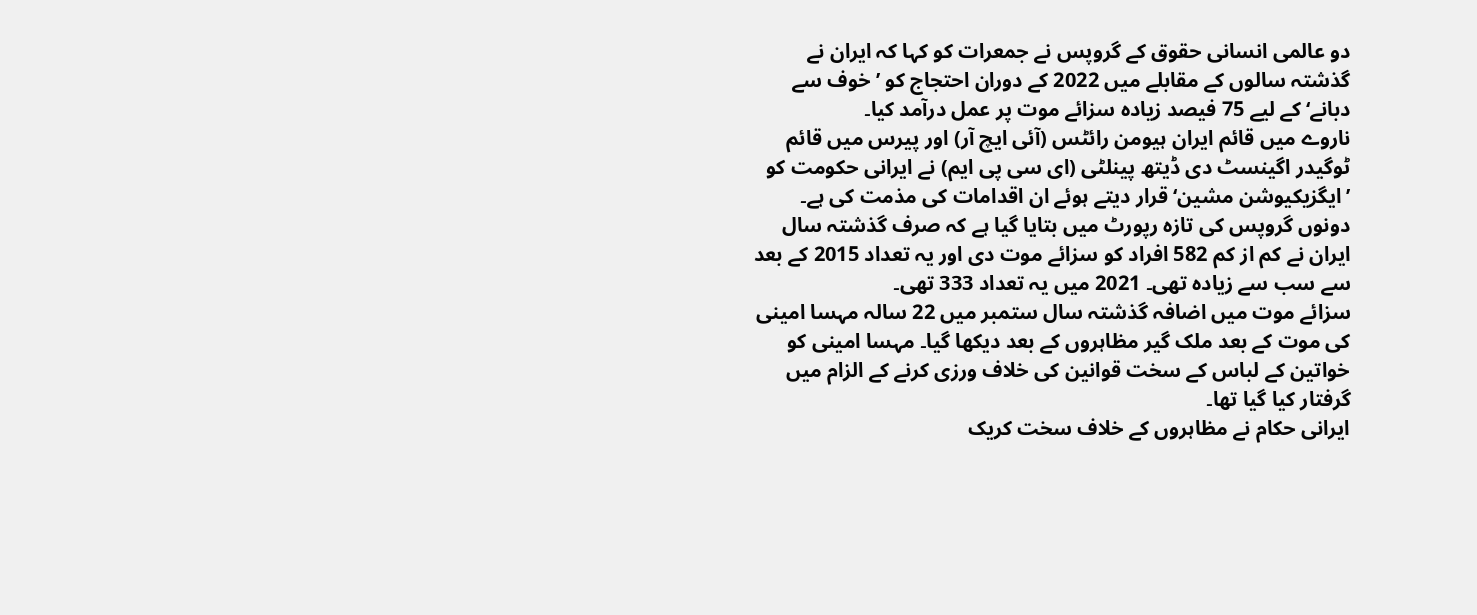دو عالمی انسانی حقوق کے گروپس نے جمعرات کو کہا کہ ایران نے گذشتہ سالوں کے مقابلے میں 2022 کے دوران احتجاج کو ’خوف سے دبانے‘ کے لیے 75 فیصد زیادہ سزائے موت پر عمل درآمد کیا۔
ناروے میں قائم ایران ہیومن رائٹس (آئی ایچ آر) اور پیرس میں قائم ٹوگیدر اگینسٹ دی ڈیتھ پینلٹی (ای سی پی ایم) نے ایرانی حکومت کو ’ایگزیکیوشن مشین‘ قرار دیتے ہوئے ان اقدامات کی مذمت کی ہے۔
دونوں گروپس کی تازہ رپورٹ میں بتایا گیا ہے کہ صرف گذشتہ سال ایران نے کم از کم 582 افراد کو سزائے موت دی اور یہ تعداد 2015 کے بعد سے سب سے زیادہ تھی۔ 2021 میں یہ تعداد 333 تھی۔
سزائے موت میں اضافہ گذشتہ سال ستمبر میں 22 سالہ مہسا امینی کی موت کے بعد ملک گیر مظاہروں کے بعد دیکھا گیا۔ مہسا امینی کو خواتین کے لباس کے سخت قوانین کی خلاف ورزی کرنے کے الزام میں گرفتار کیا گیا تھا۔
ایرانی حکام نے مظاہروں کے خلاف سخت کریک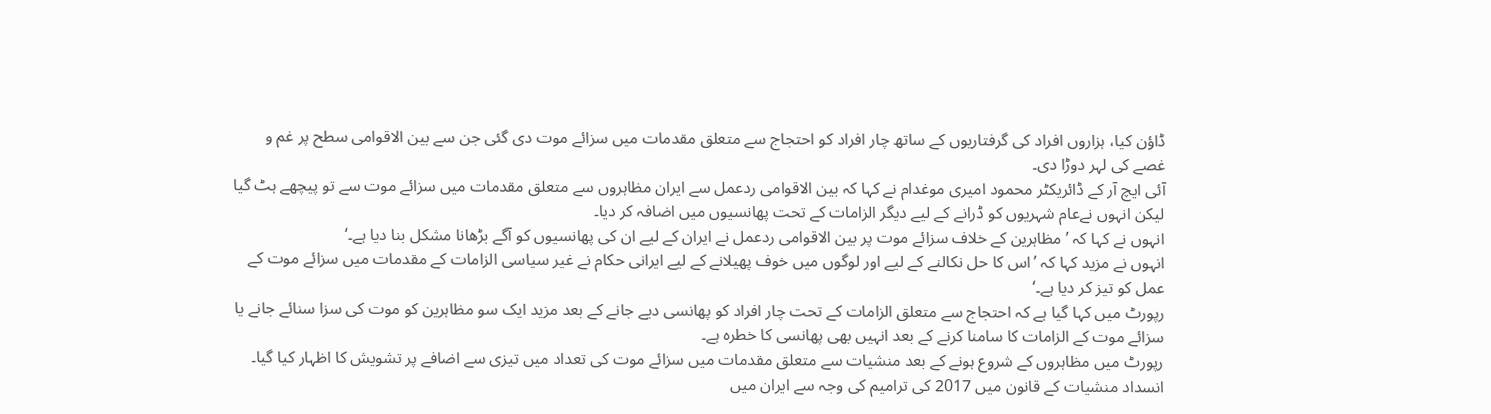ڈاؤن کیا، ہزاروں افراد کی گرفتاریوں کے ساتھ چار افراد کو احتجاج سے متعلق مقدمات میں سزائے موت دی گئی جن سے بین الاقوامی سطح پر غم و غصے کی لہر دوڑا دی۔
آئی ایچ آر کے ڈائریکٹر محمود امیری موغدام نے کہا کہ بین الاقوامی ردعمل سے ایران مظاہروں سے متعلق مقدمات میں سزائے موت سے تو پیچھے ہٹ گیا لیکن انہوں نےعام شہریوں کو ڈرانے کے لیے دیگر الزامات کے تحت پھانسیوں میں اضافہ کر دیا۔
انہوں نے کہا کہ ’مظاہرین کے خلاف سزائے موت پر بین الاقوامی ردعمل نے ایران کے لیے ان کی پھانسیوں کو آگے بڑھانا مشکل بنا دیا ہے۔‘
انہوں نے مزید کہا کہ ’اس کا حل نکالنے کے لیے اور لوگوں میں خوف پھیلانے کے لیے ایرانی حکام نے غیر سیاسی الزامات کے مقدمات میں سزائے موت کے عمل کو تیز کر دیا ہے۔‘
رپورٹ میں کہا گیا ہے کہ احتجاج سے متعلق الزامات کے تحت چار افراد کو پھانسی دیے جانے کے بعد مزید ایک سو مظاہرین کو موت کی سزا سنائے جانے یا سزائے موت کے الزامات کا سامنا کرنے کے بعد انہیں بھی پھانسی کا خطرہ ہے۔
رپورٹ میں مظاہروں کے شروع ہونے کے بعد منشیات سے متعلق مقدمات میں سزائے موت کی تعداد میں تیزی سے اضافے پر تشویش کا اظہار کیا گیا۔
انسداد منشیات کے قانون میں 2017 کی ترامیم کی وجہ سے ایران میں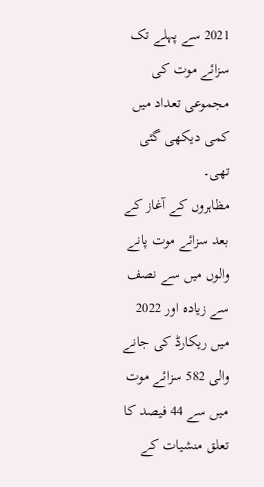2021 سے پہلے تک سزائے موت کی مجموعی تعداد میں کمی دیکھی گئی تھی۔
مظاہروں کے آغاز کے بعد سزائے موت پانے والوں میں سے نصف سے زیادہ اور 2022 میں ریکارڈ کی جانے والی 582 سزائے موت میں سے 44 فیصد کا تعلق منشیات کے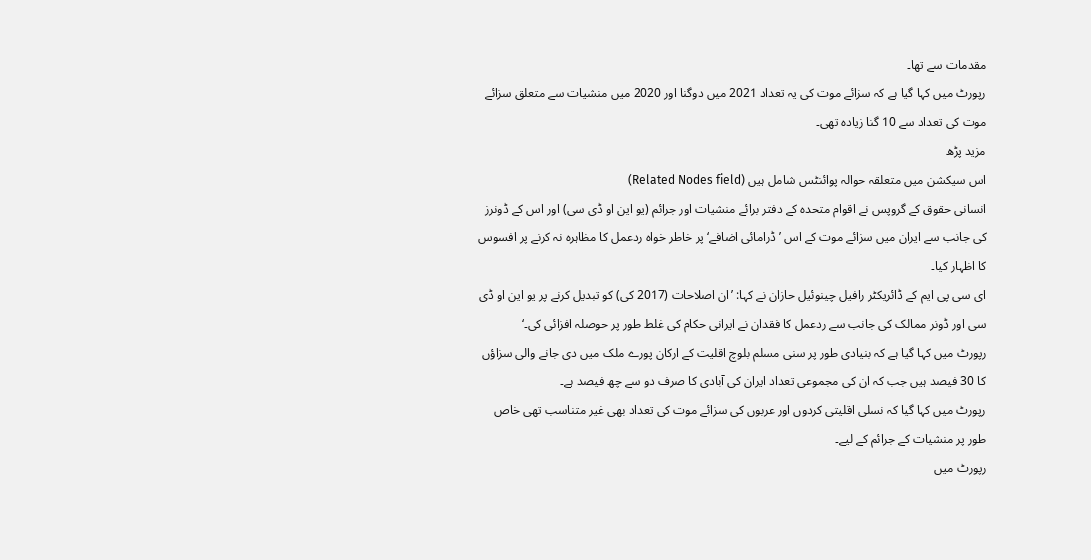مقدمات سے تھا۔
رپورٹ میں کہا گیا ہے کہ سزائے موت کی یہ تعداد 2021 میں دوگنا اور 2020 میں منشیات سے متعلق سزائے موت کی تعداد سے 10 گنا زیادہ تھی۔
مزید پڑھ
اس سیکشن میں متعلقہ حوالہ پوائنٹس شامل ہیں (Related Nodes field)
انسانی حقوق کے گروپس نے اقوام متحدہ کے دفتر برائے منشیات اور جرائم (یو این او ڈی سی) اور اس کے ڈونرز کی جانب سے ایران میں سزائے موت کے اس ’ڈرامائی اضافے‘ پر خاطر خواہ ردعمل کا مظاہرہ نہ کرنے پر افسوس کا اظہار کیا۔
ای سی پی ایم کے ڈائریکٹر رافیل چینوئیل حازان نے کہا: ’ان اصلاحات (2017 کی) کو تبدیل کرنے پر یو این او ڈی سی اور ڈونر ممالک کی جانب سے ردعمل کا فقدان نے ایرانی حکام کی غلط طور پر حوصلہ افزائی کی۔‘
رپورٹ میں کہا گیا ہے کہ بنیادی طور پر سنی مسلم بلوچ اقلیت کے ارکان پورے ملک میں دی جانے والی سزاؤں کا 30 فیصد ہیں جب کہ ان کی مجموعی تعداد ایران کی آبادی کا صرف دو سے چھ فیصد ہے۔
رپورٹ میں کہا گیا کہ نسلی اقلیتی کردوں اور عربوں کی سزائے موت کی تعداد بھی غیر متناسب تھی خاص طور پر منشیات کے جرائم کے لیے۔
رپورٹ میں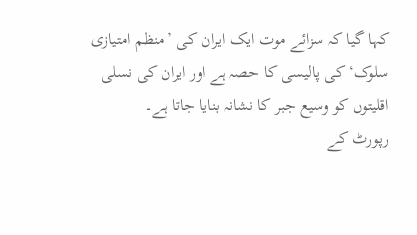کہا گیا کہ سزائے موت ایک ایران کی ’منظم امتیازی سلوک‘ کی پالیسی کا حصہ ہے اور ایران کی نسلی اقلیتوں کو وسیع جبر کا نشانہ بنایا جاتا ہے۔
رپورٹ کے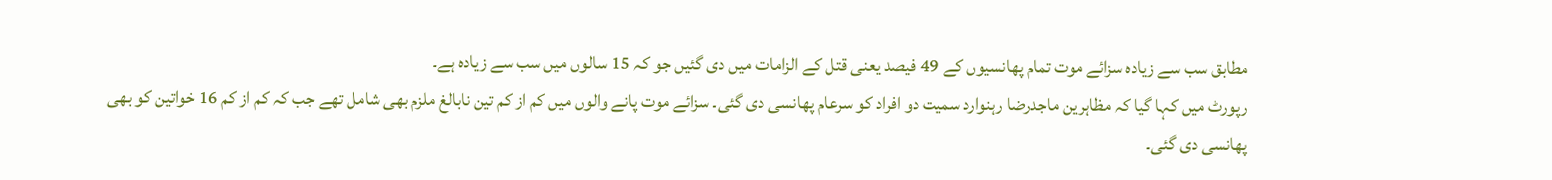مطابق سب سے زیادہ سزائے موت تمام پھانسیوں کے 49 فیصد یعنی قتل کے الزامات میں دی گئیں جو کہ 15 سالوں میں سب سے زیادہ ہے۔
رپورٹ میں کہا گیا کہ مظاہرین ماجدرضا رہنوارد سمیت دو افراد کو سرعام پھانسی دی گئی۔ سزائے موت پانے والوں میں کم از کم تین نابالغ ملزم بھی شامل تھے جب کہ کم از کم 16 خواتین کو بھی پھانسی دی گئی۔